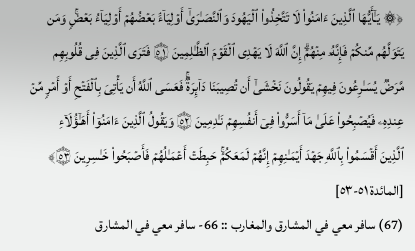﴿۞ یَـٰۤأَیُّهَا ٱلَّذِینَ ءَامَنُوا۟ لَا تَتَّخِذُوا۟ ٱلۡیَهُودَ وَٱلنَّصَـٰرَىٰۤ أَوۡلِیَاۤءَۘ بَعۡضُهُمۡ أَوۡلِیَاۤءُ بَعۡضࣲۚ وَمَن یَتَوَلَّهُم مِّنكُمۡ فَإِنَّهُۥ مِنۡهُمۡۗ إِنَّ ٱللَّهَ لَا یَهۡدِی ٱلۡقَوۡمَ ٱلظَّـٰلِمِینَ ۝٥١ فَتَرَى ٱلَّذِینَ فِی قُلُوبِهِم مَّرَضࣱ یُسَـٰرِعُونَ فِیهِمۡ یَقُولُونَ نَخۡشَىٰۤ أَن تُصِیبَنَا دَاۤىِٕرَةࣱۚ فَعَسَى ٱللَّهُ أَن یَأۡتِیَ بِٱلۡفَتۡحِ أَوۡ أَمۡرࣲ مِّنۡ عِندِهِۦ فَیُصۡبِحُوا۟ عَلَىٰ مَاۤ أَسَرُّوا۟ فِیۤ أَنفُسِهِمۡ نَـٰدِمِینَ ۝٥٢ وَیَقُولُ ٱلَّذِینَ ءَامَنُوۤا۟ أَهَـٰۤؤُلَاۤءِ ٱلَّذِینَ أَقۡسَمُوا۟ بِٱللَّهِ جَهۡدَ أَیۡمَـٰنِهِمۡ إِنَّهُمۡ لَمَعَكُمۡۚ حَبِطَتۡ أَعۡمَـٰلُهُمۡ فَأَصۡبَحُوا۟ خَـٰسِرِینَ ۝٥٣﴾ [المائدة ٥١-٥٣]
(67) سافر معي في المشارق والمغارب :: 66- سافر معي في المشارق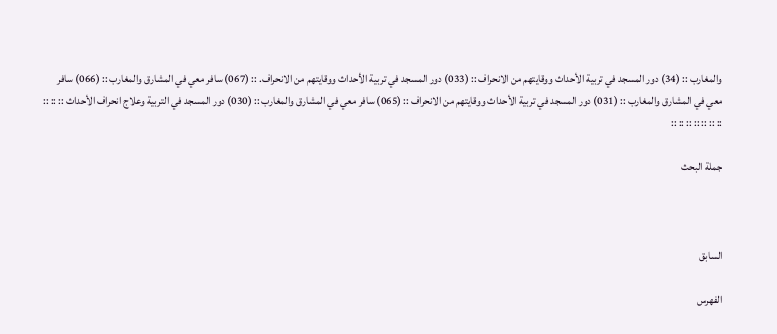والمغارب :: (34) دور المسجد في تربية الأحداث ووقايتهم من الانحراف :: (033) دور المسجد في تربية الأحداث ووقايتهم من الانحراف. :: (067) سافر معي في المشارق والمغارب :: (066) سافر معي في المشارق والمغارب :: (031) دور المسجد في تربية الأحداث ووقايتهم من الانحراف :: (065) سافر معي في المشارق والمغارب :: (030) دور المسجد في التربية وعلاج انحراف الأحداث :: :: :: :: :: :: :: :: :: ::

جملة البحث



السابق

الفهرس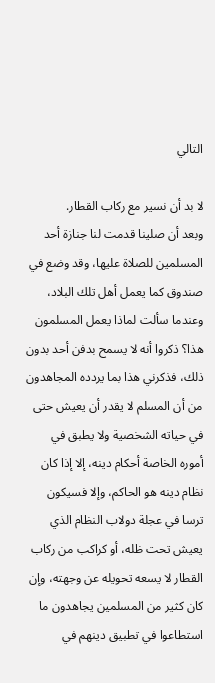التالي

لا بد أن نسير مع ركاب القطار.
وبعد أن صلينا قدمت لنا جنازة أحد المسلمين للصلاة عليها، وقد وضع في صندوق كما يعمل أهل تلك البلاد، وعندما سألت لماذا يعمل المسلمون هذا؟ ذكروا أنه لا يسمح بدفن أحد بدون ذلك، فذكرني هذا بما يردده المجاهدون من أن المسلم لا يقدر أن يعيش حتى في حياته الشخصية ولا يطبق في أموره الخاصة أحكام دينه، إلا إذا كان نظام دينه هو الحاكم، وإلا فسيكون ترسا في عجلة دولاب النظام الذي يعيش تحت ظله، أو كراكب من ركاب القطار لا يسعه تحويله عن وجهته، وإن كان كثير من المسلمين يجاهدون ما استطاعوا في تطبيق دينهم في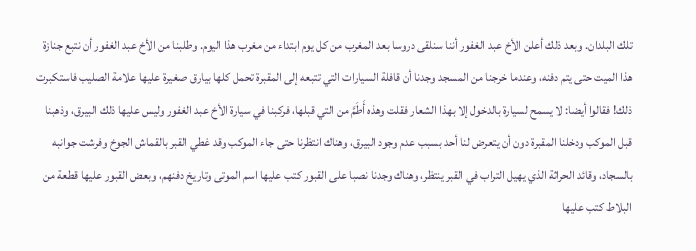تلك البلدان. وبعد ذلك أعلن الأخ عبد الغفور أننا سنلقى دروسا بعد المغرب من كل يوم ابتداء من مغرب هذا اليوم. وطلبنا من الأخ عبد الغفور أن نتبع جنازة هذا الميت حتى يتم دفنه، وعندما خرجنا من المسجد وجدنا أن قافلة السيارات التي تتبعه إلى المقبرة تحمل كلها بيارق صغيرة عليها علامة الصليب فاستكبرت ذلك! فقالوا أيضا: لا يسمح لسيارة بالدخول إلا بهذا الشعار فقلت وهذه أَطَمَّ من التي قبلها، فركبنا في سيارة الأخ عبد الغفور وليس عليها ذلك البيرق، وذهبنا قبل الموكب ودخلنا المقبرة دون أن يتعرض لنا أحد بسبب عدم وجود البيرق، وهناك انتظرنا حتى جاء الموكب وقد غطي القبر بالقماش الجوخ وفرشت جوانبه بالسجاد، وقائد الحراثة الذي يهيل التراب في القبر ينتظر، وهناك وجدنا نصبا على القبور كتب عليها اسم الموتى وتاريخ دفنهم، وبعض القبور عليها قطعة من البلاط كتب عليها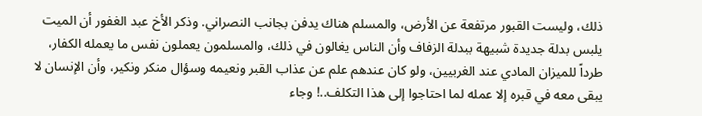ذلك، وليست القبور مرتفعة عن الأرض، والمسلم هناك يدفن بجانب النصراني. وذكر الأخ عبد الغفور أن الميت يلبس بدلة جديدة شبيهة ببدلة الزفاف وأن الناس يغالون في ذلك، والمسلمون يعملون نفس ما يعمله الكفار، طرداً للميزان المادي عند الغربيين، ولو كان عندهم علم عن عذاب القبر ونعيمه وسؤال منكر ونكير، وأن الإنسان لا يبقى معه في قبره إلا عمله لما احتاجوا إلى هذا التكلف..! وجاء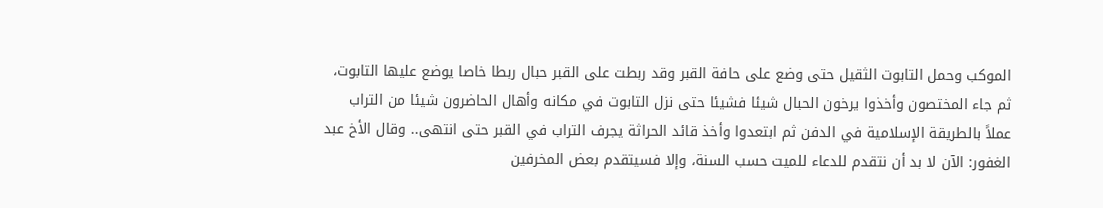الموكب وحمل التابوت الثقيل حتى وضع على حافة القبر وقد ربطت على القبر حبال ربطا خاصا يوضع عليها التابوت، ثم جاء المختصون وأخذوا يرخون الحبال شيئا فشيئا حتى نزل التابوت في مكانه وأهال الحاضرون شيئا من التراب عملاً بالطريقة الإسلامية في الدفن ثم ابتعدوا وأخذ قائد الحراثة يجرف التراب في القبر حتى انتهى.. وقال الأخ عبد الغفور: الآن لا بد أن نتقدم للدعاء للميت حسب السنة، وإلا فسيتقدم بعض المخرفين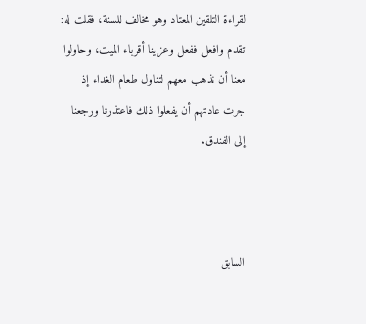لقراءة التلقين المعتاد وهو مخالف للسنة، فقلت له: تقدم وافعل ففعل وعزينا أقرباء الميت، وحاولوا معنا أن نذهب معهم لتناول طعام الغداء إذ جرت عادتهم أن يفعلوا ذلك فاعتذرنا ورجعنا إلى الفندق.



السابق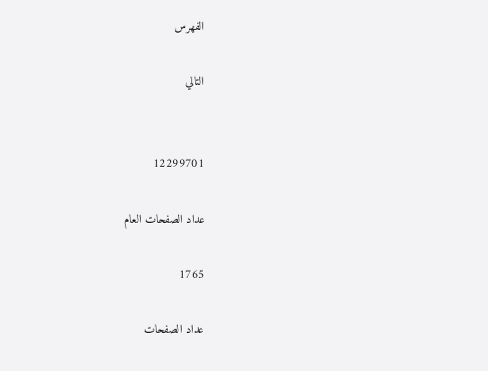الفهرس

التالي


12299701

عداد الصفحات العام

1765

عداد الصفحات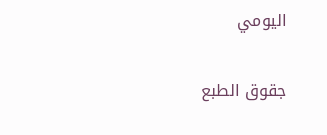اليومي

جقوق الطبع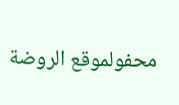محفولموقع الروضة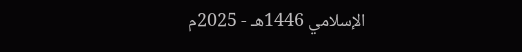الإسلامي 1446هـ - 2025م